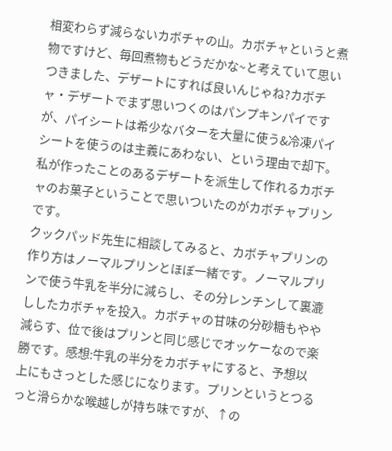相変わらず減らないカボチャの山。カボチャというと煮物ですけど、毎回煮物もどうだかな~と考えていて思いつきました、デザートにすれば良いんじゃね?カボチャ・デザートでまず思いつくのはパンプキンパイですが、パイシートは希少なバターを大量に使う&冷凍パイシートを使うのは主義にあわない、という理由で却下。私が作ったことのあるデザートを派生して作れるカボチャのお菓子ということで思いついたのがカボチャプリンです。
クックパッド先生に相談してみると、カボチャプリンの作り方はノーマルプリンとほぼ一緒です。ノーマルプリンで使う牛乳を半分に減らし、その分レンチンして裏漉ししたカボチャを投入。カボチャの甘味の分砂糖もやや減らす、位で後はプリンと同じ感じでオッケーなので楽勝です。感想:牛乳の半分をカボチャにすると、予想以上にもさっとした感じになります。プリンというとつるっと滑らかな喉越しが持ち味ですが、↑の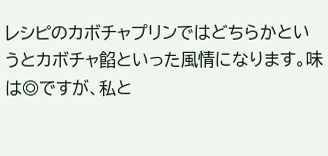レシピのカボチャプリンではどちらかというとカボチャ餡といった風情になります。味は◎ですが、私と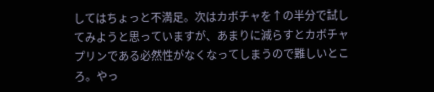してはちょっと不満足。次はカボチャを↑の半分で試してみようと思っていますが、あまりに減らすとカボチャプリンである必然性がなくなってしまうので難しいところ。やっ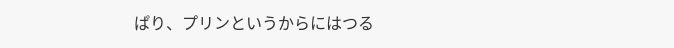ぱり、プリンというからにはつる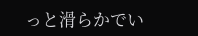っと滑らかでい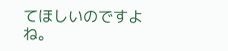てほしいのですよね。